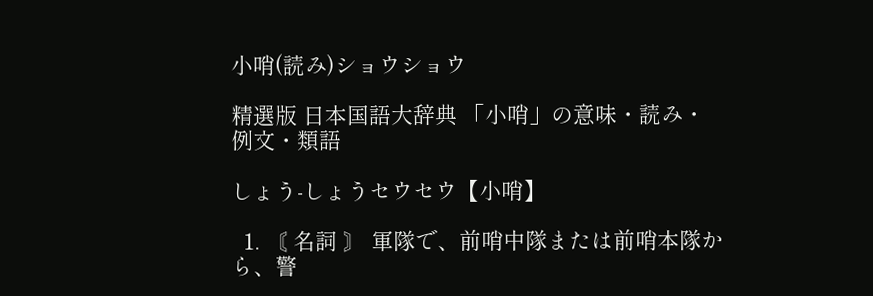小哨(読み)ショウショウ

精選版 日本国語大辞典 「小哨」の意味・読み・例文・類語

しょう‐しょうセウセウ【小哨】

  1. 〘 名詞 〙 軍隊で、前哨中隊または前哨本隊から、警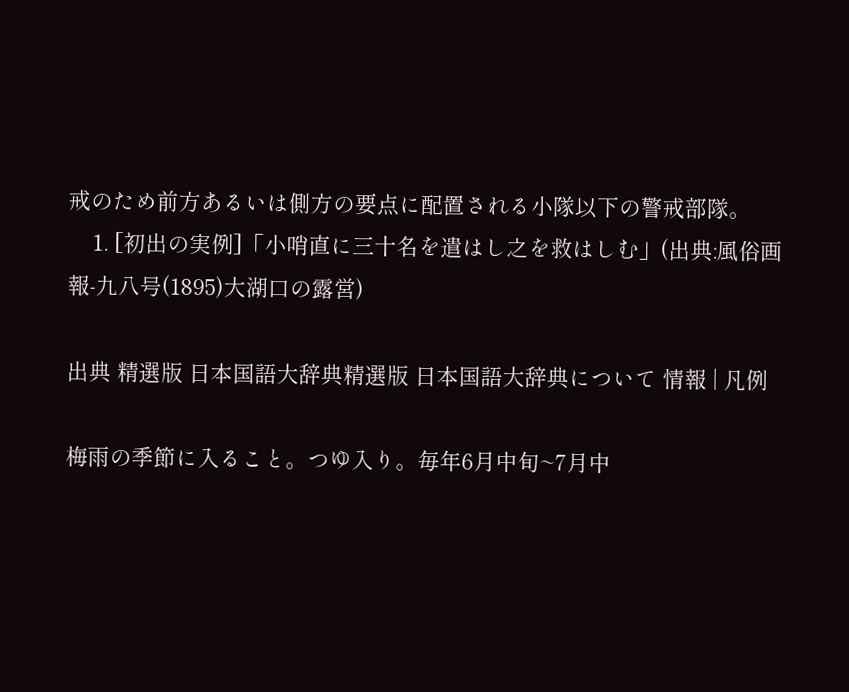戒のため前方あるいは側方の要点に配置される小隊以下の警戒部隊。
    1. [初出の実例]「小哨直に三十名を遣はし之を救はしむ」(出典:風俗画報‐九八号(1895)大湖口の露営)

出典 精選版 日本国語大辞典精選版 日本国語大辞典について 情報 | 凡例

梅雨の季節に入ること。つゆ入り。毎年6月中旬~7月中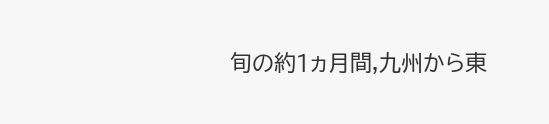旬の約1ヵ月間,九州から東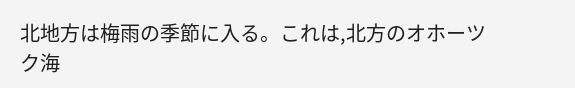北地方は梅雨の季節に入る。これは,北方のオホーツク海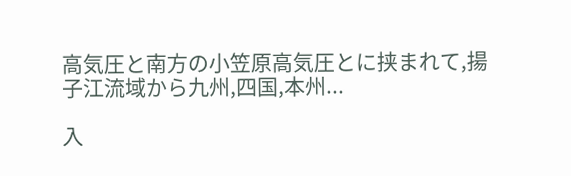高気圧と南方の小笠原高気圧とに挟まれて,揚子江流域から九州,四国,本州...

入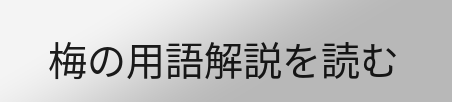梅の用語解説を読む